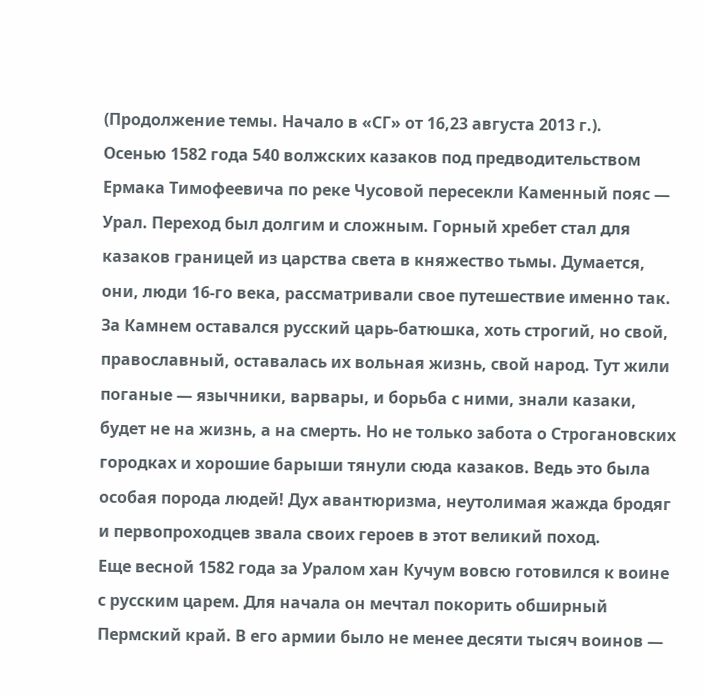(Продолжение темы. Начало в «СГ» от 16,23 августа 2013 г.).
Осенью 1582 года 540 волжских казаков под предводительством Ермака Тимофеевича по реке Чусовой пересекли Каменный пояс — Урал. Переход был долгим и сложным. Горный хребет стал для казаков границей из царства света в княжество тьмы. Думается, они, люди 16-го века, рассматривали свое путешествие именно так. За Камнем оставался русский царь-батюшка, хоть строгий, но свой, православный, оставалась их вольная жизнь, свой народ. Тут жили поганые — язычники, варвары, и борьба с ними, знали казаки, будет не на жизнь, а на смерть. Но не только забота о Строгановских городках и хорошие барыши тянули сюда казаков. Ведь это была особая порода людей! Дух авантюризма, неутолимая жажда бродяг и первопроходцев звала своих героев в этот великий поход.
Еще весной 1582 года за Уралом хан Кучум вовсю готовился к воине с русским царем. Для начала он мечтал покорить обширный Пермский край. В его армии было не менее десяти тысяч воинов —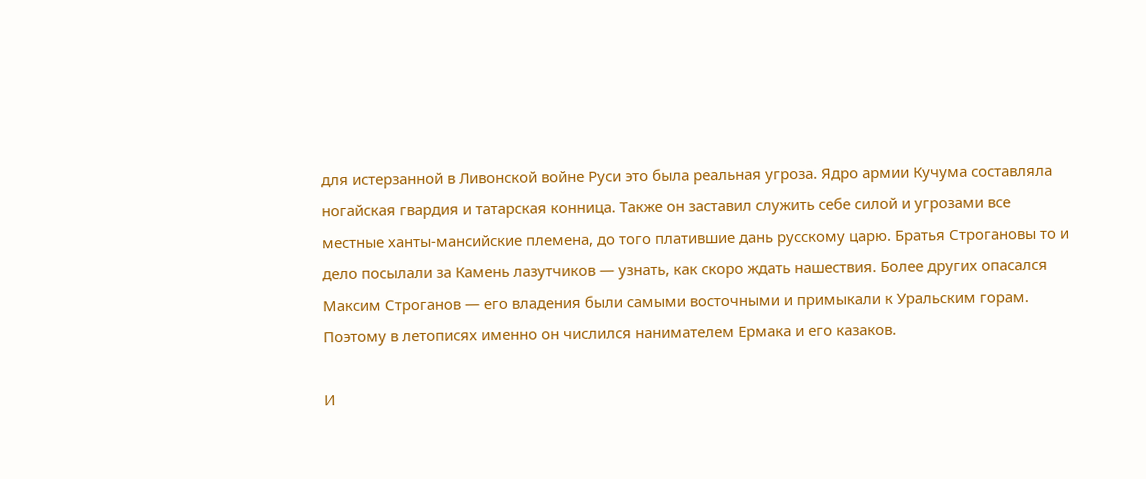для истерзанной в Ливонской войне Руси это была реальная угроза. Ядро армии Кучума составляла ногайская гвардия и татарская конница. Также он заставил служить себе силой и угрозами все местные ханты-мансийские племена, до того платившие дань русскому царю. Братья Строгановы то и дело посылали за Камень лазутчиков — узнать, как скоро ждать нашествия. Более других опасался Максим Строганов — его владения были самыми восточными и примыкали к Уральским горам. Поэтому в летописях именно он числился нанимателем Ермака и его казаков.

И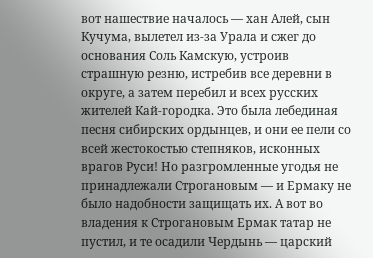вот нашествие началось — хан Алей, сын Кучума, вылетел из-за Урала и сжег до основания Соль Камскую, устроив страшную резню, истребив все деревни в округе, а затем перебил и всех русских жителей Кай-городка. Это была лебединая песня сибирских ордынцев, и они ее пели со всей жестокостью степняков, исконных врагов Руси! Но разгромленные угодья не принадлежали Строгановым — и Ермаку не было надобности защищать их. А вот во владения к Строгановым Ермак татар не пустил, и те осадили Чердынь — царский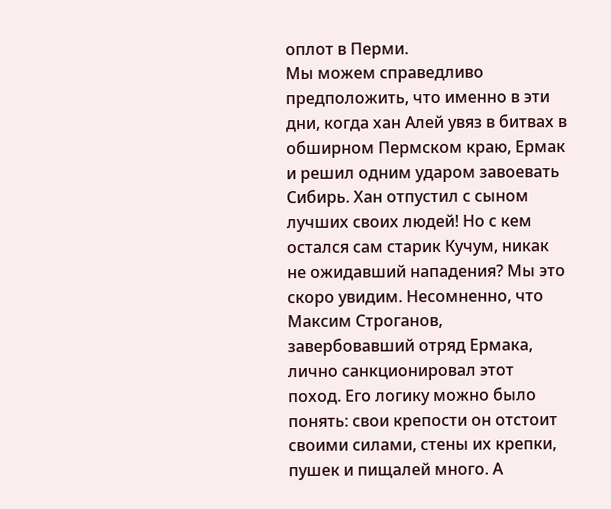оплот в Перми.
Мы можем справедливо предположить, что именно в эти дни, когда хан Алей увяз в битвах в обширном Пермском краю, Ермак и решил одним ударом завоевать Сибирь. Хан отпустил с сыном лучших своих людей! Но с кем остался сам старик Кучум, никак не ожидавший нападения? Мы это скоро увидим. Несомненно, что Максим Строганов, завербовавший отряд Ермака, лично санкционировал этот поход. Его логику можно было понять: свои крепости он отстоит своими силами, стены их крепки, пушек и пищалей много. А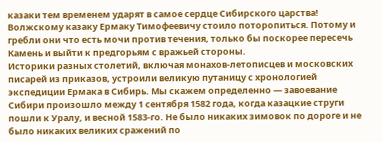казаки тем временем ударят в самое сердце Сибирского царства!
Волжскому казаку Ермаку Тимофеевичу стоило поторопиться. Потому и гребли они что есть мочи против течения, только бы поскорее пересечь Камень и выйти к предгорьям с вражьей стороны.
Историки разных столетий, включая монахов-летописцев и московских писарей из приказов, устроили великую путаницу с хронологией экспедиции Ермака в Сибирь. Мы скажем определенно — завоевание Сибири произошло между 1 сентября 1582 года, когда казацкие струги пошли к Уралу, и весной 1583-го. Не было никаких зимовок по дороге и не было никаких великих сражений по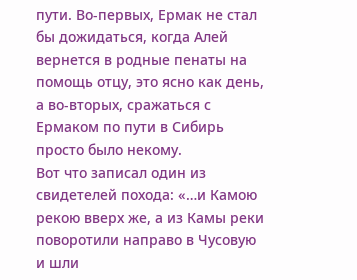пути. Во-первых, Ермак не стал бы дожидаться, когда Алей вернется в родные пенаты на помощь отцу, это ясно как день, а во-вторых, сражаться с Ермаком по пути в Сибирь просто было некому.
Вот что записал один из свидетелей похода: «…и Камою рекою вверх же, а из Камы реки поворотили направо в Чусовую и шли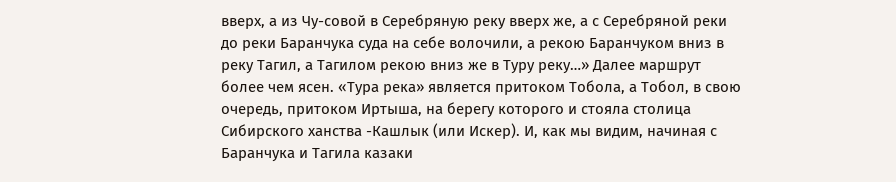вверх, а из Чу-совой в Серебряную реку вверх же, а с Серебряной реки до реки Баранчука суда на себе волочили, а рекою Баранчуком вниз в реку Тагил, а Тагилом рекою вниз же в Туру реку…» Далее маршрут более чем ясен. «Тура река» является притоком Тобола, а Тобол, в свою очередь, притоком Иртыша, на берегу которого и стояла столица Сибирского ханства -Кашлык (или Искер). И, как мы видим, начиная с Баранчука и Тагила казаки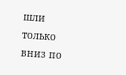шли только вниз по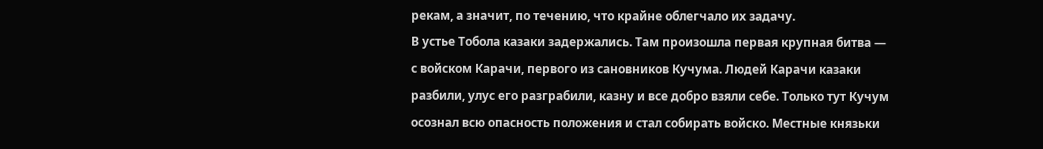рекам, а значит, по течению, что крайне облегчало их задачу.
В устье Тобола казаки задержались. Там произошла первая крупная битва — с войском Карачи, первого из сановников Кучума. Людей Карачи казаки разбили, улус его разграбили, казну и все добро взяли себе. Только тут Кучум осознал всю опасность положения и стал собирать войско. Местные князьки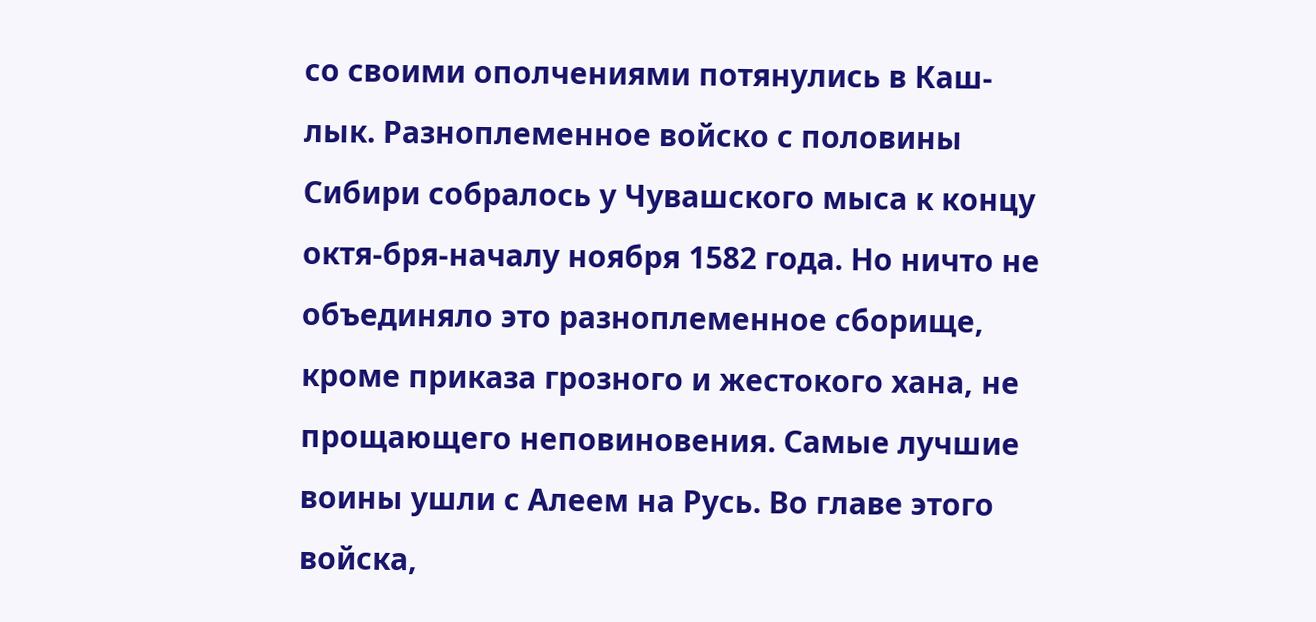со своими ополчениями потянулись в Каш-лык. Разноплеменное войско с половины Сибири собралось у Чувашского мыса к концу октя-бря-началу ноября 1582 года. Но ничто не объединяло это разноплеменное сборище, кроме приказа грозного и жестокого хана, не прощающего неповиновения. Самые лучшие воины ушли с Алеем на Русь. Во главе этого войска,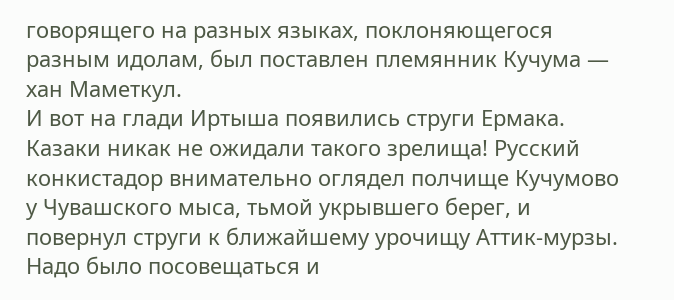говорящего на разных языках, поклоняющегося разным идолам, был поставлен племянник Кучума — хан Маметкул.
И вот на глади Иртыша появились струги Ермака. Казаки никак не ожидали такого зрелища! Русский конкистадор внимательно оглядел полчище Кучумово у Чувашского мыса, тьмой укрывшего берег, и повернул струги к ближайшему урочищу Аттик-мурзы. Надо было посовещаться и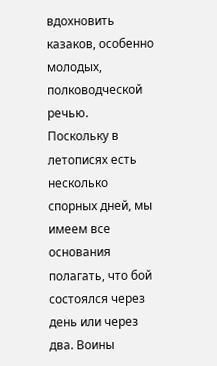вдохновить казаков, особенно молодых, полководческой речью.
Поскольку в летописях есть несколько спорных дней, мы имеем все основания полагать, что бой состоялся через день или через два. Воины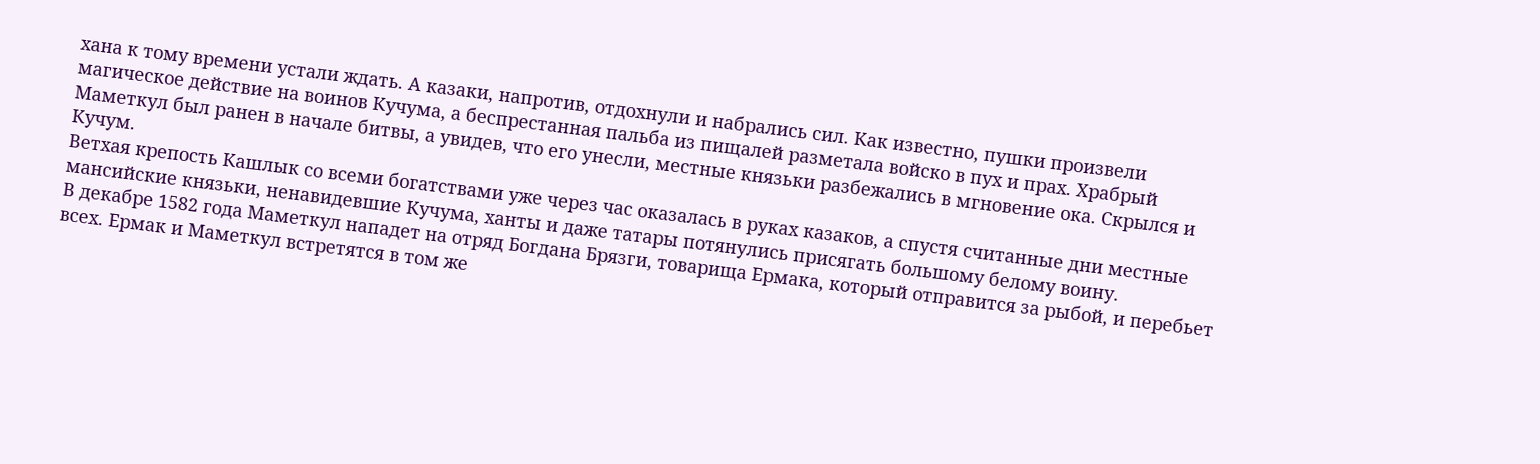хана к тому времени устали ждать. А казаки, напротив, отдохнули и набрались сил. Как известно, пушки произвели магическое действие на воинов Кучума, а беспрестанная пальба из пищалей разметала войско в пух и прах. Храбрый Маметкул был ранен в начале битвы, а увидев, что его унесли, местные князьки разбежались в мгновение ока. Скрылся и Кучум.
Ветхая крепость Кашлык со всеми богатствами уже через час оказалась в руках казаков, а спустя считанные дни местные мансийские князьки, ненавидевшие Кучума, ханты и даже татары потянулись присягать большому белому воину.
В декабре 1582 года Маметкул нападет на отряд Богдана Брязги, товарища Ермака, который отправится за рыбой, и перебьет всех. Ермак и Маметкул встретятся в том же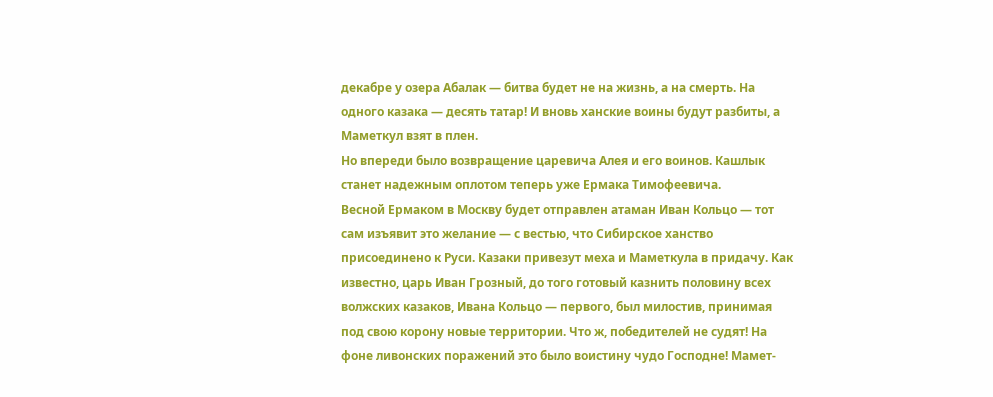декабре у озера Абалак — битва будет не на жизнь, а на смерть. На одного казака — десять татар! И вновь ханские воины будут разбиты, а Маметкул взят в плен.
Но впереди было возвращение царевича Алея и его воинов. Кашлык станет надежным оплотом теперь уже Ермака Тимофеевича.
Весной Ермаком в Москву будет отправлен атаман Иван Кольцо — тот сам изъявит это желание — с вестью, что Сибирское ханство присоединено к Руси. Казаки привезут меха и Маметкула в придачу. Как известно, царь Иван Грозный, до того готовый казнить половину всех волжских казаков, Ивана Кольцо — первого, был милостив, принимая под свою корону новые территории. Что ж, победителей не судят! На фоне ливонских поражений это было воистину чудо Господне! Мамет-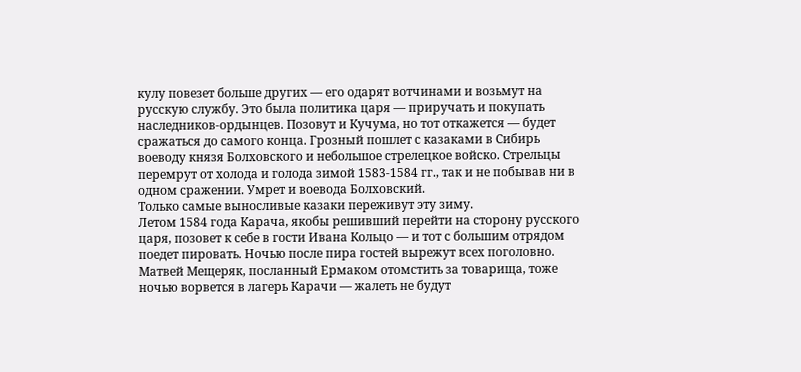кулу повезет больше других — его одарят вотчинами и возьмут на русскую службу. Это была политика царя — приручать и покупать наследников-ордынцев. Позовут и Кучума, но тот откажется — будет сражаться до самого конца. Грозный пошлет с казаками в Сибирь воеводу князя Болховского и небольшое стрелецкое войско. Стрельцы перемрут от холода и голода зимой 1583-1584 гг., так и не побывав ни в одном сражении. Умрет и воевода Болховский.
Только самые выносливые казаки переживут эту зиму.
Летом 1584 года Карача, якобы решивший перейти на сторону русского царя, позовет к себе в гости Ивана Кольцо — и тот с большим отрядом поедет пировать. Ночью после пира гостей вырежут всех поголовно. Матвей Мещеряк, посланный Ермаком отомстить за товарища, тоже ночью ворвется в лагерь Карачи — жалеть не будут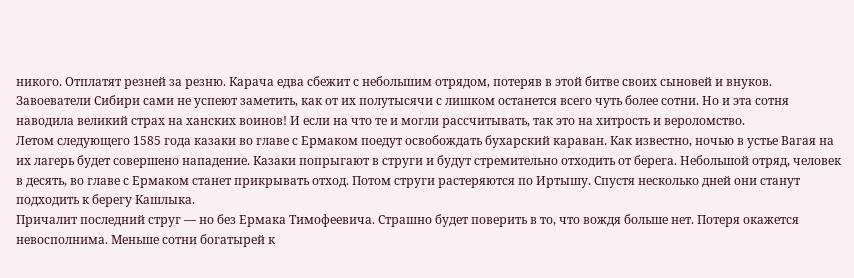никого. Отплатят резней за резню. Карача едва сбежит с небольшим отрядом, потеряв в этой битве своих сыновей и внуков.
Завоеватели Сибири сами не успеют заметить, как от их полутысячи с лишком останется всего чуть более сотни. Но и эта сотня наводила великий страх на ханских воинов! И если на что те и могли рассчитывать, так это на хитрость и вероломство.
Летом следующего 1585 года казаки во главе с Ермаком поедут освобождать бухарский караван. Как известно, ночью в устье Вагая на их лагерь будет совершено нападение. Казаки попрыгают в струги и будут стремительно отходить от берега. Небольшой отряд, человек в десять, во главе с Ермаком станет прикрывать отход. Потом струги растеряются по Иртышу. Спустя несколько дней они станут подходить к берегу Кашлыка.
Причалит последний струг — но без Ермака Тимофеевича. Страшно будет поверить в то, что вождя больше нет. Потеря окажется невосполнима. Меньше сотни богатырей к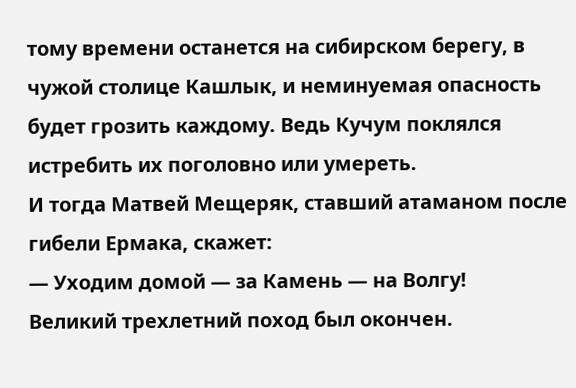тому времени останется на сибирском берегу, в чужой столице Кашлык, и неминуемая опасность будет грозить каждому. Ведь Кучум поклялся истребить их поголовно или умереть.
И тогда Матвей Мещеряк, ставший атаманом после гибели Ермака, скажет:
— Уходим домой — за Камень — на Волгу!
Великий трехлетний поход был окончен.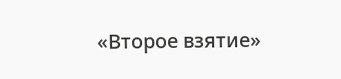«Второе взятие»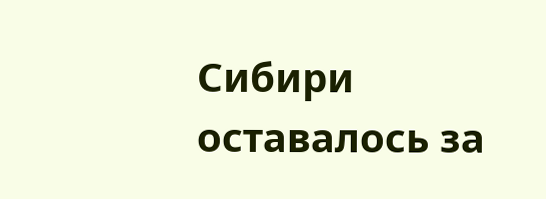Сибири оставалось за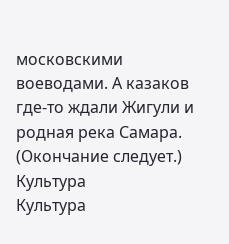московскими воеводами. А казаков где-то ждали Жигули и родная река Самара.
(Окончание следует.)
Культура
Культура